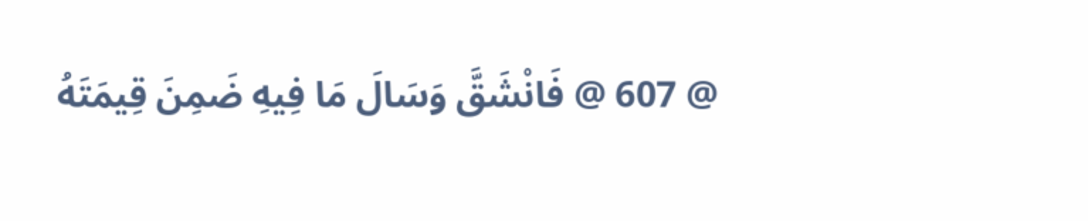@ 607 @ فَانْشَقَّ وَسَالَ مَا فِيهِ ضَمِنَ قِيمَتَهُ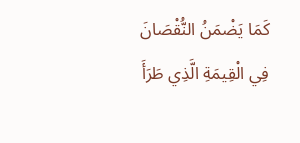كَمَا يَضْمَنُ النُّقْصَانَ فِي الْقِيمَةِ الَّذِي طَرَأَ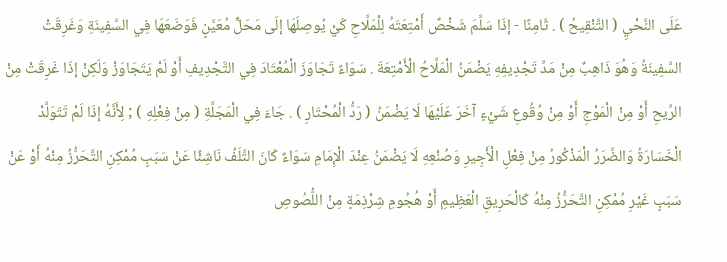عَلَى النَّحْيِ ( التَّنْقِيحُ ) . ثَامِنًا - إذَا سَلَّمَ شَخْصٌ أَمْتِعَتَهُ لِلْمَلَّاحِ كَيْ يُوصِلَهَا إلَى مَحَلٍّ مُعَيَّنٍ فَوَضَعَهَا فِي السَّفِينَةِ وَغَرِقَتْ السَّفِينَةُ وَهُوَ ذَاهِبٌ مِنْ مَدِّ تَجْدِيفِهِ يَضْمَنُ الْمَلَّاحُ الْأَمْتِعَةَ . سَوَاءً تَجَاوَزَ الْمُعْتَادَ فِي التَّجْدِيفِ أَوْ لَمْ يَتَجَاوَزْ وَلَكِنْ إذَا غَرِقَتْ مِنْ الرِّيحِ أَوْ مِنْ الْمَوْجِ أَوْ مِنْ وُقُوعِ شَيْءٍ آخَرَ عَلَيْهَا لَا يَضْمَنُ ( رَدُّ الْمُحْتَارِ ) . جَاءَ فِي الْمَجَلَّةِ ( مِنْ فِعْلِهِ ) ; لِأَنَّهُ إذَا لَمْ تَتَوَلَّدْ الْخَسَارَةُ وَالضَّرَرُ الْمَذْكُورُ مِنْ فِعْلِ الْأَجِيرِ وَصُنْعِهِ لَا يَضْمَنُ عِنْدَ الْإِمَامِ سَوَاءٌ كَانَ التَّلَفُ نَاشِئًا عَنْ سَبَبٍ مُمْكِنِ التَّحَرُّزُ مِنْهُ أَوْ عَنْ سَبَبٍ غَيْرِ مُمْكِنِ التَّحَرُّزُ مِنْهُ كَالْحَرِيقِ الْعَظِيمِ أَوْ هُجُومِ شِرْذِمَةٍ مِنْ اللُّصُوصِ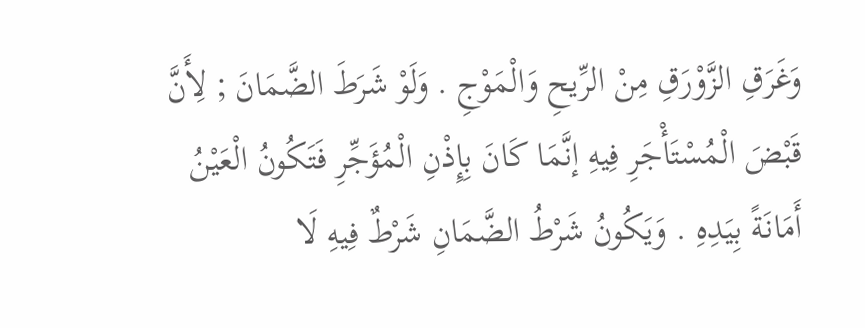وَغَرَقِ الزَّوْرَقِ مِنْ الرِّيحِ وَالْمَوْجِ . وَلَوْ شَرَطَ الضَّمَانَ ; لِأَنَّ قَبْضَ الْمُسْتَأْجَرِ فِيهِ إنَّمَا كَانَ بِإِذْنِ الْمُؤَجِّرِ فَتَكُونُ الْعَيْنُ أَمَانَةً بِيَدِهِ . وَيَكُونُ شَرْطُ الضَّمَانِ شَرْطٌ فِيهِ لَا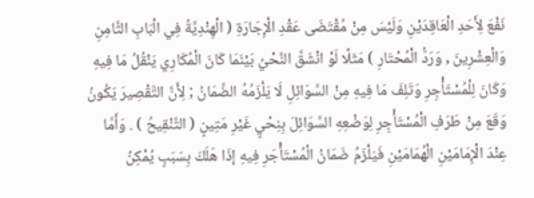نَفْعَ لِأَحَدِ الْعَاقِدَيْنِ وَلَيْسَ مِنْ مُقْتَضَى عَقْدِ الْإِجَارَةِ ( الْهِنْدِيَّةُ فِي الْبَابِ الثَّامِنِ وَالْعِشْرِينَ , وَرَدُّ الْمُحْتَارِ ) مَثَلًا لَوْ انْشَقَّ النَّحْيُ بَيْنَمَا كَانَ الْمُكَارِي يَنْقُلُ مَا فِيهِ وَكَانَ لِلْمُسْتَأْجِرِ وَتَلِفَ مَا فِيهِ مِنْ السَّوَائِلِ لَا يَلْزَمُهُ الضَّمَانُ ; لِأَنَّ التَّقْصِيرَ يَكُونُ وَقَعَ مِنْ طَرَفِ الْمُسْتَأْجِرِ لِوَضْعِهِ السَّوَائِلَ بِنِحْيٍ غَيْرِ مَتِينٍ ( التَّنْقِيحُ ) . وَأَمَّا عِنْدَ الْإِمَامَيْنِ الْهُمَامَيْنِ فَيَلْزَمُ ضَمَانُ الْمُسْتَأْجَرِ فِيهِ إذَا هَلَكَ بِسَبَبٍ يُمْكِنُ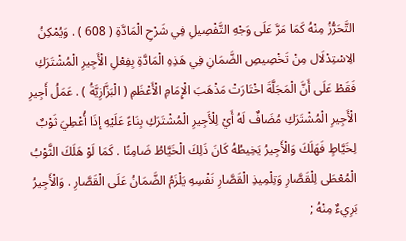التَّحَرُّزُ مِنْهُ كَمَا مَرَّ عَلَى وَجْهِ التَّفْصِيلِ فِي شَرْحِ الْمَادَّةِ ( 608 ) . وَيُمْكِنُ الِاسْتِدْلَال مِنْ تَخْصِيصِ الضَّمَانِ فِي هَذِهِ الْمَادَّةِ بِفِعْلِ الْأَجِيرِ الْمُشْتَرَكِ فَقَطْ عَلَى أَنَّ الْمَجَلَّةَ اخْتَارَتْ مَذْهَبَ الْإِمَامِ الْأَعْظَمِ ( الْبَزَّازِيَّةُ ) . عَمَلُ أَجِيرِ الْأَجِيرِ الْمُشْتَرَكِ مُضَافٌ لَهُ أَيْ لِلْأَجِيرِ الْمُشْتَرَكِ بِنَاءً عَلَيْهِ إذَا أُعْطِيَ ثَوْبٌ لِخَيَّاطٍ فَهَلَكَ وَالْأَجِيرُ يَخِيطُهُ كَانَ ذَلِكَ الْخَيَّاطُ ضَامِنًا . كَمَا لَوْ هَلَكَ الثَّوْبُ الْمُعْطَى لِلْقَصَّارِ وَتِلْمِيذِ الْقَصَّارِ نَفْسِهِ يَلْزَمُ الضَّمَانُ عَلَى الْقَصَّارِ . وَالْأَجِيرُ بَرِيءٌ مِنْهُ ;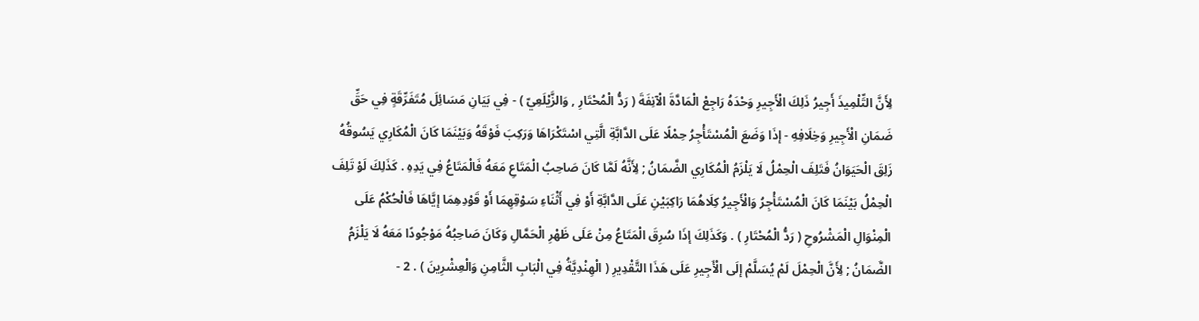لِأَنَّ التِّلْمِيذَ أَجِيرُ ذَلِكَ الْأَجِيرِ وَحْدَهُ رَاجِعْ الْمَادَّةَ الْآنِفَةَ ( رَدُّ الْمُحْتَارِ , وَالزَّيْلَعِيّ ) - فِي بَيَانِ مَسَائِلَ مُتَفَرِّقَةٍ فِي حَقِّ ضَمَانِ الْأَجِيرِ وَخِلَافِهِ - إذَا وَضَعَ الْمُسْتَأْجِرُ حِمْلًا عَلَى الدَّابَّةِ الَّتِي اسْتَكْرَاهَا وَرَكِبَ فَوْقَهُ وَبَيْنَمَا كَانَ الْمُكَارِي يَسُوقُهُ زَلِقَ الْحَيَوَانُ فَتَلِفَ الْحِمْلُ لَا يَلْزَمُ الْمُكَارِي الضَّمَانُ ; لِأَنَّهُ لَمَّا كَانَ صَاحِبُ الْمَتَاعِ مَعَهُ فَالْمَتَاعُ فِي يَدِهِ . كَذَلِكَ لَوْ تَلِفَ الْحِمْلُ بَيْنَمَا كَانَ الْمُسْتَأْجِرُ وَالْأَجِيرُ كِلَاهُمَا رَاكِبَيْنِ عَلَى الدَّابَّةِ أَوْ فِي أَثْنَاءِ سَوْقِهِمَا أَوْ قَوْدِهِمَا إيَّاهَا فَالْحُكْمُ عَلَى الْمِنْوَالِ الْمَشْرُوحِ ( رَدُّ الْمُحْتَارِ ) . وَكَذَلِكَ إذَا سُرِقَ الْمَتَاعُ مِنْ عَلَى ظَهْرِ الْحَمَّالِ وَكَانَ صَاحِبُهُ مَوْجُودًا مَعَهُ لَا يَلْزَمُ الضَّمَانُ ; لِأَنَّ الْحِمْلَ لَمْ يُسَلَّمْ إلَى الْأَجِيرِ عَلَى هَذَا التَّقْدِيرِ ( الْهِنْدِيَّةُ فِي الْبَابِ الثَّامِنِ وَالْعِشْرِينَ ) . 2 -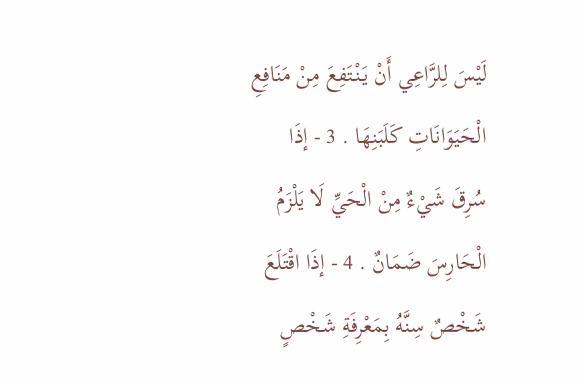لَيْسَ لِلرَّاعِي أَنْ يَنْتَفِعَ مِنْ مَنَافِعِ الْحَيَوَانَاتِ كَلَبَنِهَا . 3 - إذَا سُرِقَ شَيْءٌ مِنْ الْحَيِّ لَا يَلْزَمُ الْحَارِسَ ضَمَانٌ . 4 - إذَا اقْتَلَعَ شَخْصٌ سِنَّهُ بِمَعْرِفَةِ شَخْصٍ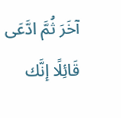آخَرَ ثُمَّ ادَّعَى قَائِلًا إنَّك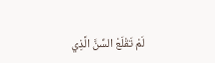لَمْ تَقْلَعْ السِّنَّ الَّذِي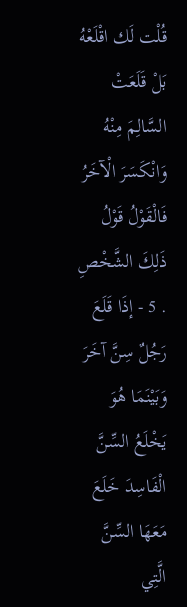قُلْت لَك اقْلَعْهُ بَلْ قَلَعَتْ السَّالِمَ مِنْهُ وَانْكَسَرَ الْآخَرُ فَالْقَوْلُ قَوْلُ ذَلِكَ الشَّخْصِ . 5 - إذَا قَلَعَ رَجُلٌ سِنَّ آخَرَ وَبَيْنَمَا هُوَ يَخْلَعُ السِّنَّ الْفَاسِدَ خَلَعَ مَعَهَا السِّنَّ الَّتِي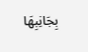بِجَانِبِهَا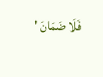فَلَا ضَمَانَ '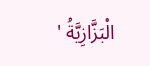الْبَزَّازِيَّةُ '